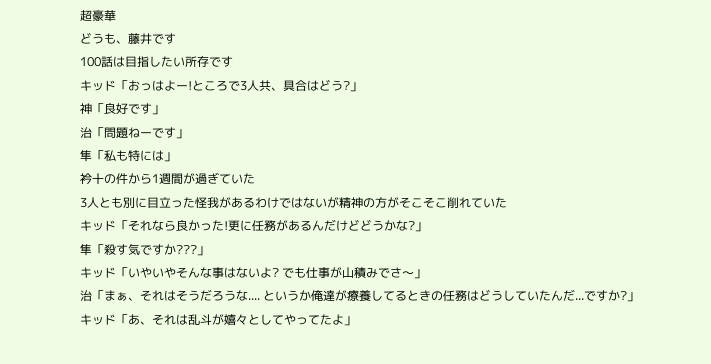超豪華
どうも、藤井です
100話は目指したい所存です
キッド「おっはよー!ところで3人共、具合はどう?」
神「良好です」
治「問題ねーです」
隼「私も特には」
衿十の件から1週間が過ぎていた
3人とも別に目立った怪我があるわけではないが精神の方がそこそこ削れていた
キッド「それなら良かった!更に任務があるんだけどどうかな?」
隼「殺す気ですか???」
キッド「いやいやそんな事はないよ? でも仕事が山積みでさ〜」
治「まぁ、それはそうだろうな.... というか俺達が療養してるときの任務はどうしていたんだ...ですか?」
キッド「あ、それは乱斗が嬉々としてやってたよ」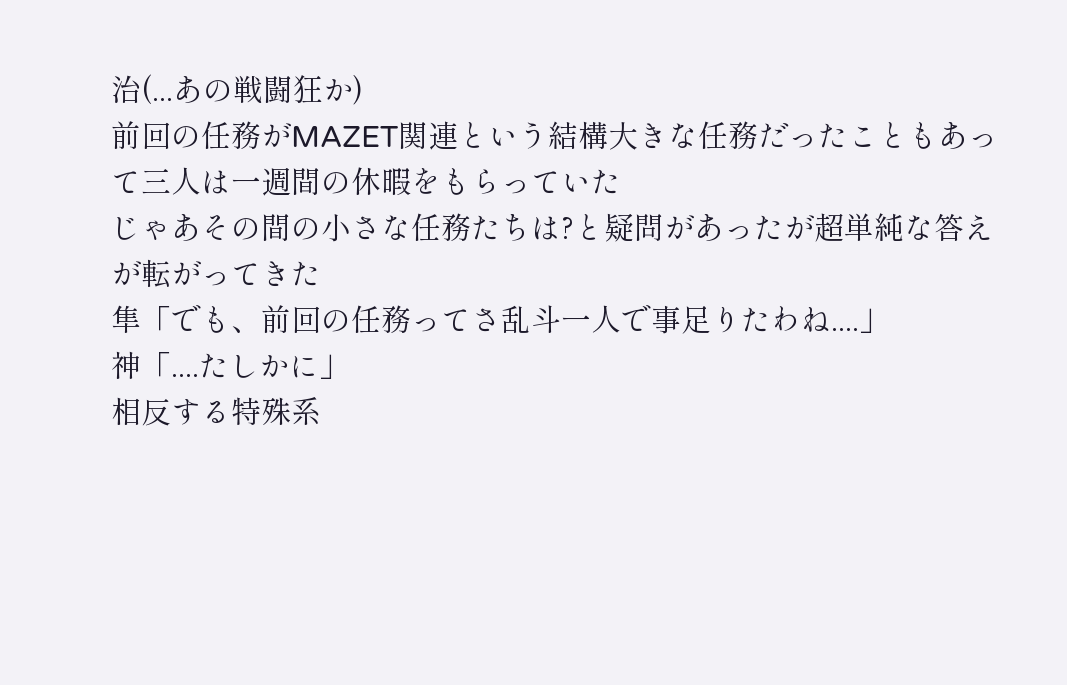治(...あの戦闘狂か)
前回の任務がMAZET関連という結構大きな任務だったこともあって三人は一週間の休暇をもらっていた
じゃあその間の小さな任務たちは?と疑問があったが超単純な答えが転がってきた
隼「でも、前回の任務ってさ乱斗一人で事足りたわね....」
神「....たしかに」
相反する特殊系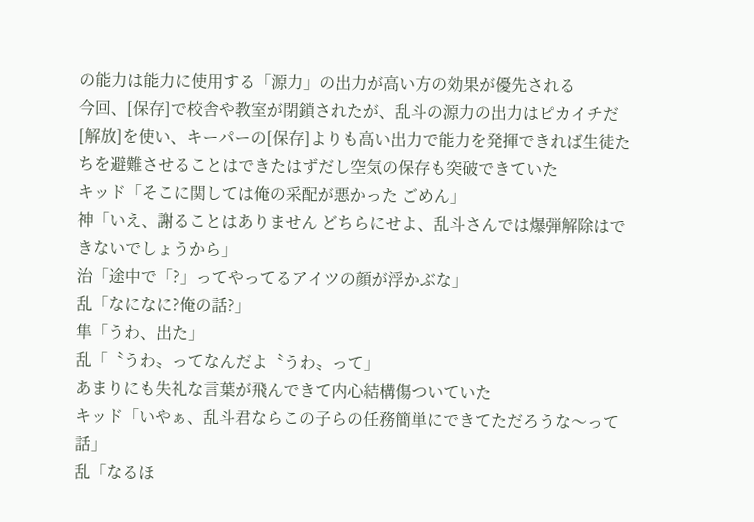の能力は能力に使用する「源力」の出力が高い方の効果が優先される
今回、[保存]で校舎や教室が閉鎖されたが、乱斗の源力の出力はピカイチだ [解放]を使い、キーパーの[保存]よりも高い出力で能力を発揮できれば生徒たちを避難させることはできたはずだし空気の保存も突破できていた
キッド「そこに関しては俺の采配が悪かった ごめん」
神「いえ、謝ることはありません どちらにせよ、乱斗さんでは爆弾解除はできないでしょうから」
治「途中で「?」ってやってるアイツの顔が浮かぶな」
乱「なになに?俺の話?」
隼「うわ、出た」
乱「〝うわ〟ってなんだよ〝うわ〟って」
あまりにも失礼な言葉が飛んできて内心結構傷ついていた
キッド「いやぁ、乱斗君ならこの子らの任務簡単にできてただろうな〜って話」
乱「なるほ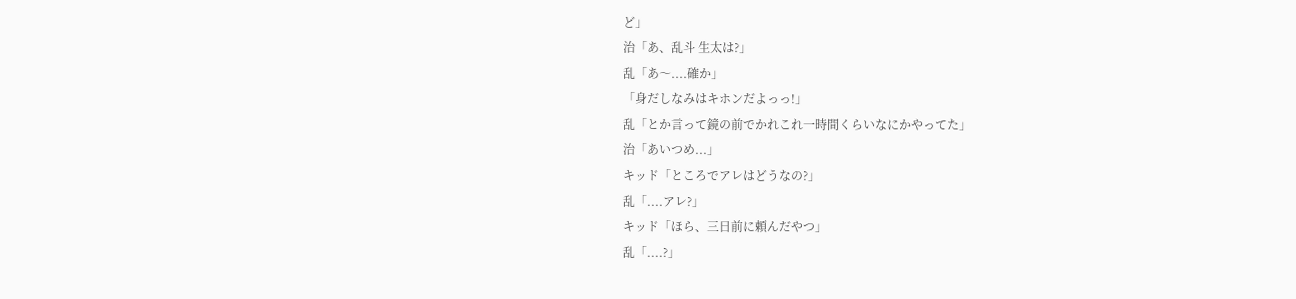ど」
治「あ、乱斗 生太は?」
乱「あ〜....確か」
「身だしなみはキホンだよっっ!」
乱「とか言って鏡の前でかれこれ一時間くらいなにかやってた」
治「あいつめ...」
キッド「ところでアレはどうなの?」
乱「....アレ?」
キッド「ほら、三日前に頼んだやつ」
乱「....?」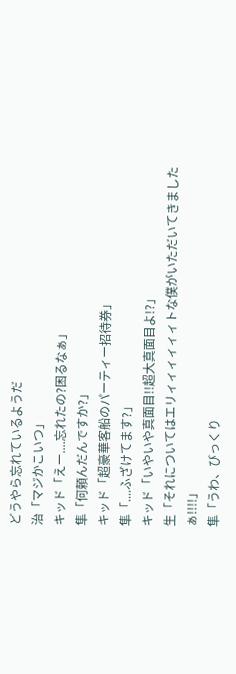どうやら忘れているようだ
治「マジかこいつ」
キッド「えー....忘れたの?困るなぁ」
隼「何頼んだんですか?」
キッド「超豪華客船のパーティー招待券」
隼「....ふざけてます?」
キッド「いやいや真面目!!超大真面目よ!?」
生「それについてはエリィィィィィィトな僕がいただいてきましたぁ!!!!」
隼「うわ、びっくり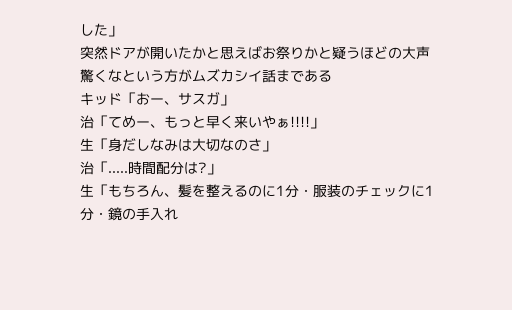した」
突然ドアが開いたかと思えばお祭りかと疑うほどの大声
驚くなという方がムズカシイ話まである
キッド「おー、サスガ」
治「てめー、もっと早く来いやぁ!!!!」
生「身だしなみは大切なのさ」
治「.....時間配分は?」
生「もちろん、髪を整えるのに1分・服装のチェックに1分・鏡の手入れ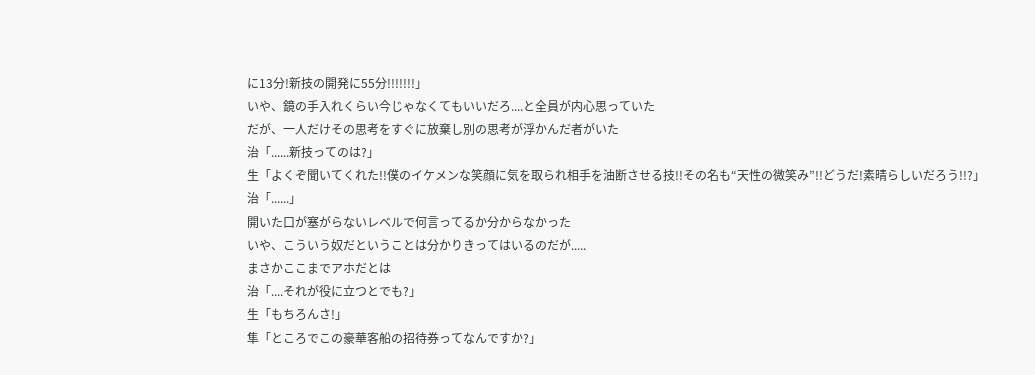に13分!新技の開発に55分!!!!!!!」
いや、鏡の手入れくらい今じゃなくてもいいだろ....と全員が内心思っていた
だが、一人だけその思考をすぐに放棄し別の思考が浮かんだ者がいた
治「......新技ってのは?」
生「よくぞ聞いてくれた!!僕のイケメンな笑顔に気を取られ相手を油断させる技!!その名も“天性の微笑み”!!どうだ!素晴らしいだろう!!?」
治「......」
開いた口が塞がらないレベルで何言ってるか分からなかった
いや、こういう奴だということは分かりきってはいるのだが.....
まさかここまでアホだとは
治「....それが役に立つとでも?」
生「もちろんさ!」
隼「ところでこの豪華客船の招待券ってなんですか?」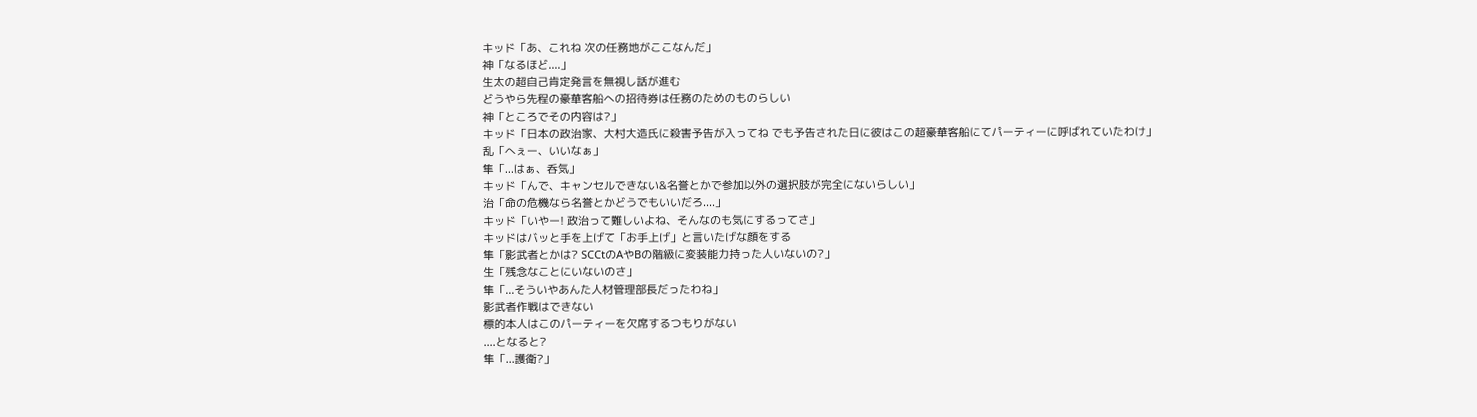キッド「あ、これね 次の任務地がここなんだ」
神「なるほど....」
生太の超自己肯定発言を無視し話が進む
どうやら先程の豪華客船への招待券は任務のためのものらしい
神「ところでその内容は?」
キッド「日本の政治家、大村大造氏に殺害予告が入ってね でも予告された日に彼はこの超豪華客船にてパーティーに呼ばれていたわけ」
乱「へぇー、いいなぁ」
隼「...はぁ、呑気」
キッド「んで、キャンセルできない&名誉とかで参加以外の選択肢が完全にないらしい」
治「命の危機なら名誉とかどうでもいいだろ....」
キッド「いやー! 政治って難しいよね、そんなのも気にするってさ」
キッドはバッと手を上げて「お手上げ」と言いたげな顔をする
隼「影武者とかは? SCCtのAやBの階級に変装能力持った人いないの?」
生「残念なことにいないのさ」
隼「...そういやあんた人材管理部長だったわね」
影武者作戦はできない
標的本人はこのパーティーを欠席するつもりがない
....となると?
隼「...護衛?」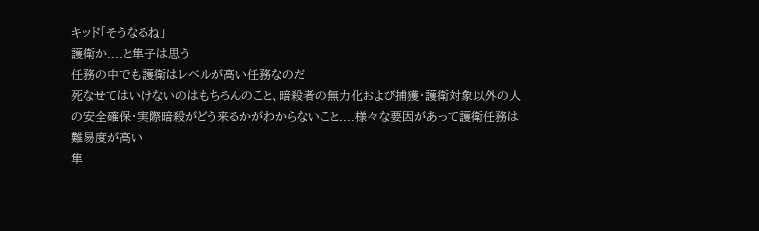キッド「そうなるね」
護衛か....と隼子は思う
任務の中でも護衛はレベルが高い任務なのだ
死なせてはいけないのはもちろんのこと、暗殺者の無力化および捕獲・護衛対象以外の人の安全確保・実際暗殺がどう来るかがわからないこと....様々な要因があって護衛任務は難易度が高い
隼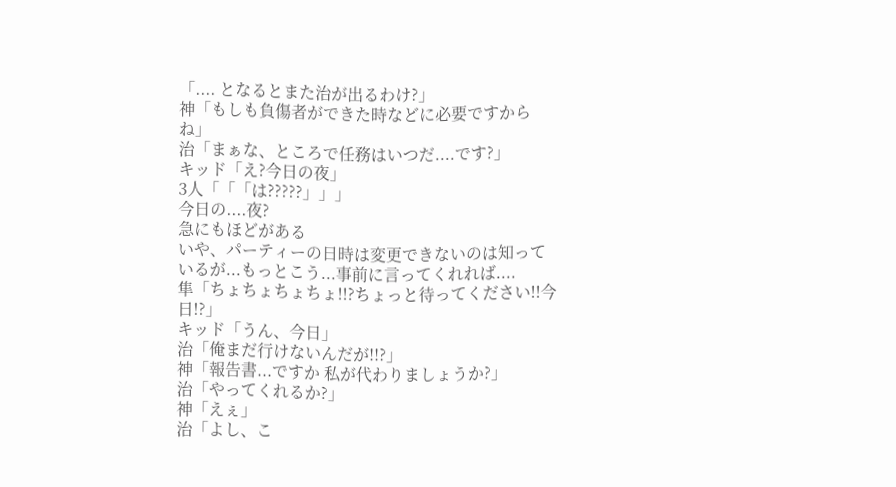「.... となるとまた治が出るわけ?」
神「もしも負傷者ができた時などに必要ですからね」
治「まぁな、ところで任務はいつだ....です?」
キッド「え?今日の夜」
3人「「「は?????」」」
今日の....夜?
急にもほどがある
いや、パーティーの日時は変更できないのは知っているが...もっとこう...事前に言ってくれれば....
隼「ちょちょちょちょ!!?ちょっと待ってください!!今日!?」
キッド「うん、今日」
治「俺まだ行けないんだが!!?」
神「報告書...ですか 私が代わりましょうか?」
治「やってくれるか?」
神「えぇ」
治「よし、こ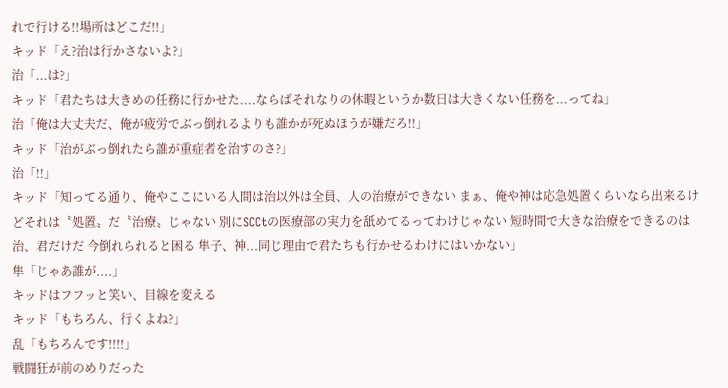れで行ける!!場所はどこだ!!」
キッド「え?治は行かさないよ?」
治「...は?」
キッド「君たちは大きめの任務に行かせた....ならばそれなりの休暇というか数日は大きくない任務を...ってね」
治「俺は大丈夫だ、俺が疲労でぶっ倒れるよりも誰かが死ぬほうが嫌だろ!!」
キッド「治がぶっ倒れたら誰が重症者を治すのさ?」
治「!!」
キッド「知ってる通り、俺やここにいる人間は治以外は全員、人の治療ができない まぁ、俺や神は応急処置くらいなら出来るけどそれは〝処置〟だ〝治療〟じゃない 別にSCCtの医療部の実力を舐めてるってわけじゃない 短時間で大きな治療をできるのは治、君だけだ 今倒れられると困る 隼子、神...同じ理由で君たちも行かせるわけにはいかない」
隼「じゃあ誰が....」
キッドはフフッと笑い、目線を変える
キッド「もちろん、行くよね?」
乱「もちろんです!!!!」
戦闘狂が前のめりだった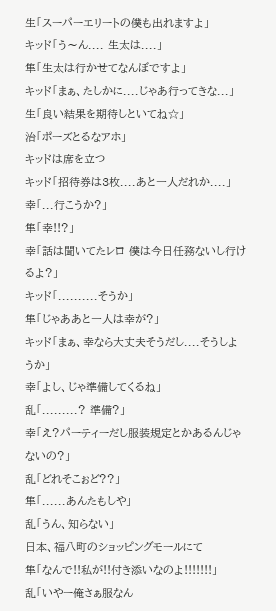生「スーパーエリートの僕も出れますよ」
キッド「う〜ん.... 生太は....」
隼「生太は行かせてなんぼですよ」
キッド「まぁ、たしかに....じゃあ行ってきな...」
生「良い結果を期待しといてね☆」
治「ポーズとるなアホ」
キッドは席を立つ
キッド「招待券は3枚....あと一人だれか....」
幸「...行こうか?」
隼「幸!!?」
幸「話は聞いてたレロ 僕は今日任務ないし行けるよ?」
キッド「..........そうか」
隼「じゃああと一人は幸が?」
キッド「まぁ、幸なら大丈夫そうだし....そうしようか」
幸「よし、じゃ準備してくるね」
乱「.........? 準備?」
幸「え?パーティーだし服装規定とかあるんじゃないの?」
乱「どれそこぉど??」
隼「......あんたもしや」
乱「うん、知らない」
日本、福八町のショッピングモールにて
隼「なんで!!私が!!付き添いなのよ!!!!!!!」
乱「いやー俺さぁ服なん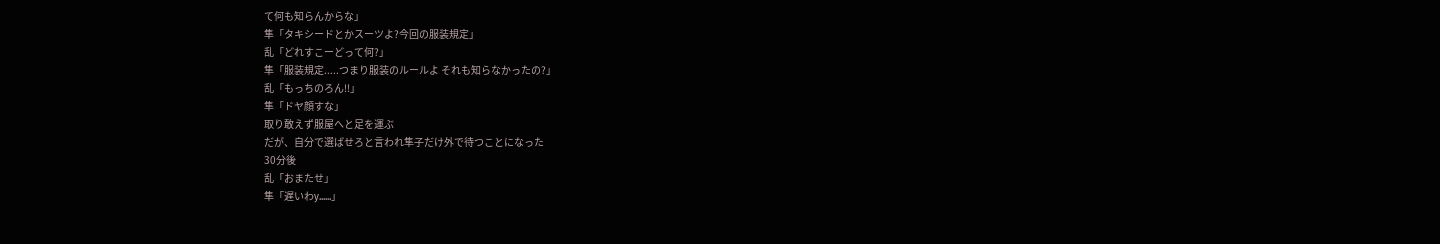て何も知らんからな」
隼「タキシードとかスーツよ?今回の服装規定」
乱「どれすこーどって何?」
隼「服装規定.....つまり服装のルールよ それも知らなかったの?」
乱「もっちのろん!!」
隼「ドヤ顔すな」
取り敢えず服屋へと足を運ぶ
だが、自分で選ばせろと言われ隼子だけ外で待つことになった
30分後
乱「おまたせ」
隼「遅いわy......」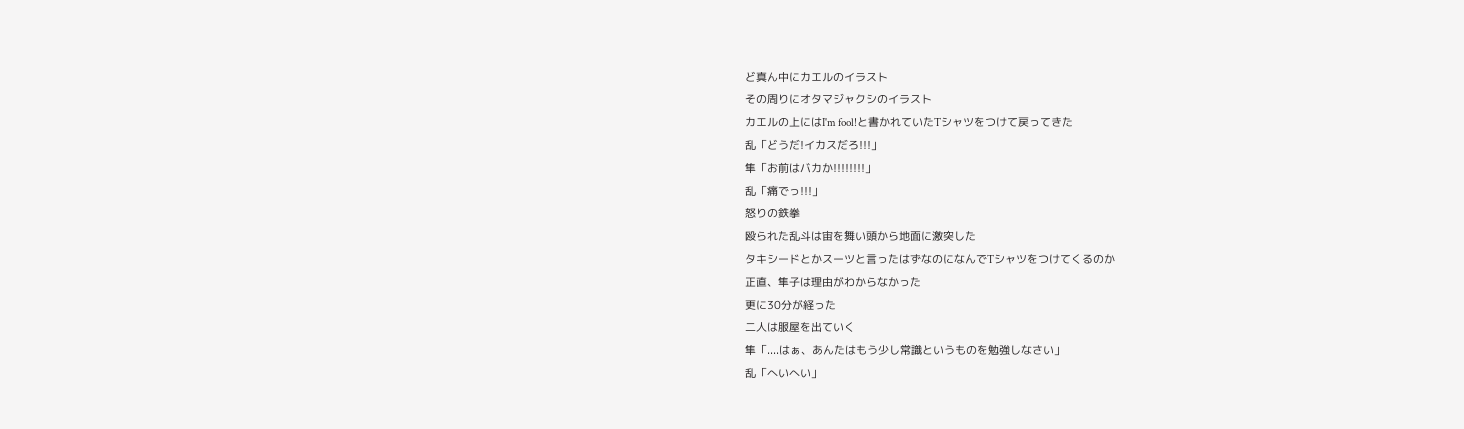ど真ん中にカエルのイラスト
その周りにオタマジャクシのイラスト
カエルの上にはI'm fool!と書かれていたTシャツをつけて戻ってきた
乱「どうだ!イカスだろ!!!」
隼「お前はバカか!!!!!!!!」
乱「痛でっ!!!」
怒りの鉄拳
殴られた乱斗は宙を舞い頭から地面に激突した
タキシードとかスーツと言ったはずなのになんでTシャツをつけてくるのか
正直、隼子は理由がわからなかった
更に30分が経った
二人は服屋を出ていく
隼「....はぁ、あんたはもう少し常識というものを勉強しなさい」
乱「へいへい」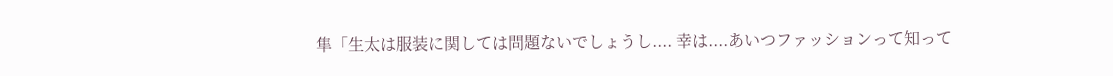隼「生太は服装に関しては問題ないでしょうし.... 幸は....あいつファッションって知って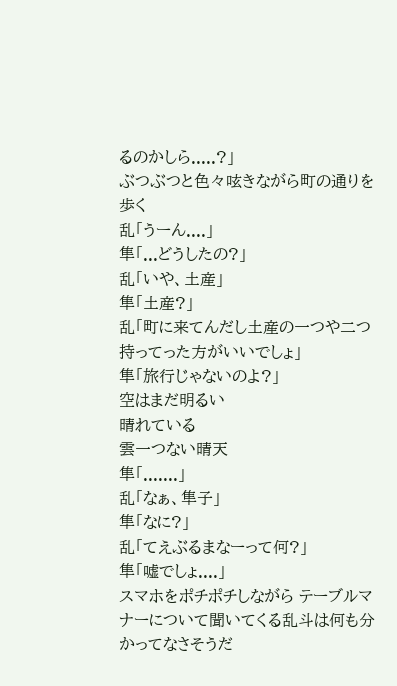るのかしら.....?」
ぶつぶつと色々呟きながら町の通りを歩く
乱「うーん....」
隼「...どうしたの?」
乱「いや、土産」
隼「土産?」
乱「町に来てんだし土産の一つや二つ持ってった方がいいでしょ」
隼「旅行じゃないのよ?」
空はまだ明るい
晴れている
雲一つない晴天
隼「.......」
乱「なぁ、隼子」
隼「なに?」
乱「てえぶるまなーって何?」
隼「嘘でしょ....」
スマホをポチポチしながら テーブルマナーについて聞いてくる乱斗は何も分かってなさそうだ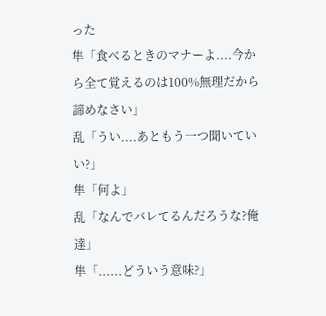った
隼「食べるときのマナーよ....今から全て覚えるのは100%無理だから諦めなさい」
乱「うい....あともう一つ聞いていい?」
隼「何よ」
乱「なんでバレてるんだろうな?俺達」
隼「......どういう意味?」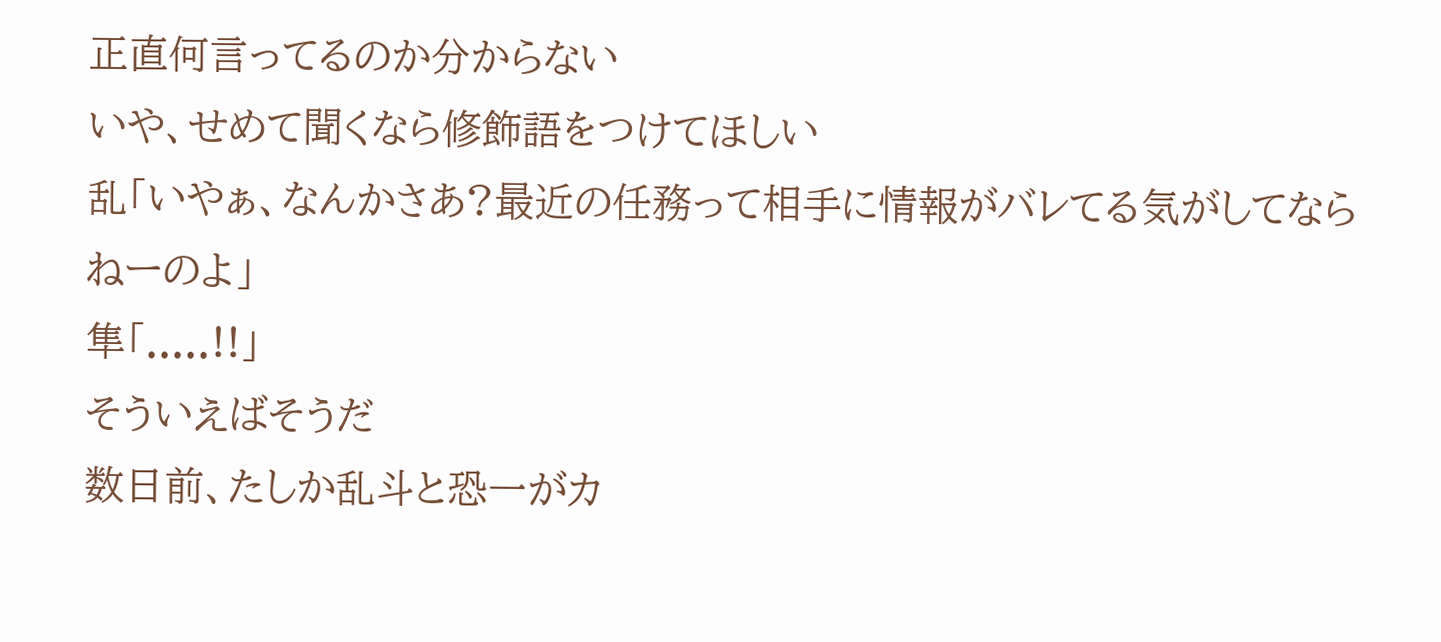正直何言ってるのか分からない
いや、せめて聞くなら修飾語をつけてほしい
乱「いやぁ、なんかさあ?最近の任務って相手に情報がバレてる気がしてならねーのよ」
隼「.....!!」
そういえばそうだ
数日前、たしか乱斗と恐一がカ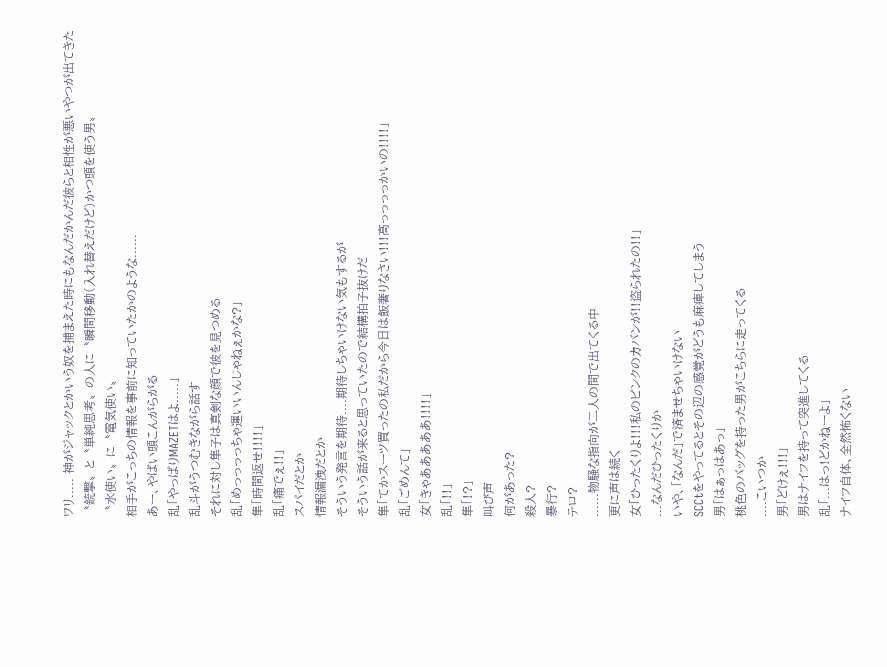ワリ..... 神がジャックとかいう奴を捕まえた時にもなんだかんだ彼らと相性が悪いやつが出てきた
〝銃撃〟と〝単純思考〟の人に〝瞬間移動(入れ替えだけど)かつ頭を使う男〟
〝水使い〟に〝電気使い〟
相手がこっちの情報を事前に知っていたかのような......
あー、やばい頭こんがらがる
乱「やっぱりMAZETはよ.....」
乱斗がうつむきながら話す
それに対し隼子は真剣な顔で彼を見つめる
乱「めっっっっちゃ運いいんじゃねぇかな?」
隼「時間返せ!!!!」
乱「痛でぇ!!」
スパイだとか
情報漏洩だとか
そういう発言を期待....期待しちゃいけない気もするが
そういう話が来ると思っていたので結構拍子抜けだ
隼「てかスーツ買ったの私だから今日は飯奢りなさい!!!高っっっっかいの!!!!」
乱「ごめんて」
女「きゃあああああ!!!!」
乱「!!」
隼「!?」
叫び声
何があった?
殺人?
暴行?
テロ?
......物騒な指向が二人の間で出てくる中
更に声は続く
女「ひったくりよ!!!私のピンクのカバンが!!盗られたの!!」
...なんだひったくりか
いや、「なんだ」で済ませちゃいけない
SCCtをやってるとその辺の感覚がどうも麻痺してしまう
男「はぁっはあっ」
桃色のバッグを持った男がこちらに走ってくる
....こいつか
男「どけぇ!!!」
男はナイフを持って突進してくる
乱「...はっ!どかねーよ」
ナイフ自体、全然怖くない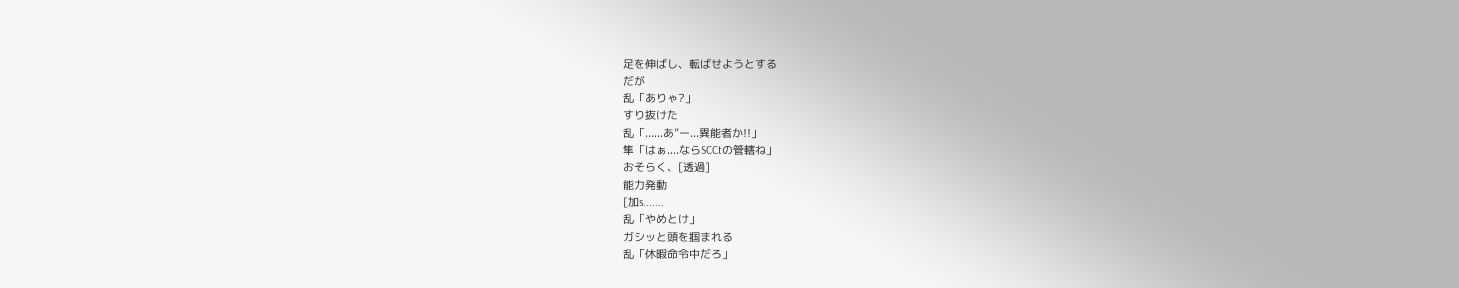足を伸ばし、転ばせようとする
だが
乱「ありゃ?」
すり抜けた
乱「......あ”ー...異能者か!!」
隼「はぁ....ならSCCtの管轄ね」
おそらく、[透過]
能力発動
[加s.......
乱「やめとけ」
ガシッと頭を掴まれる
乱「休暇命令中だろ」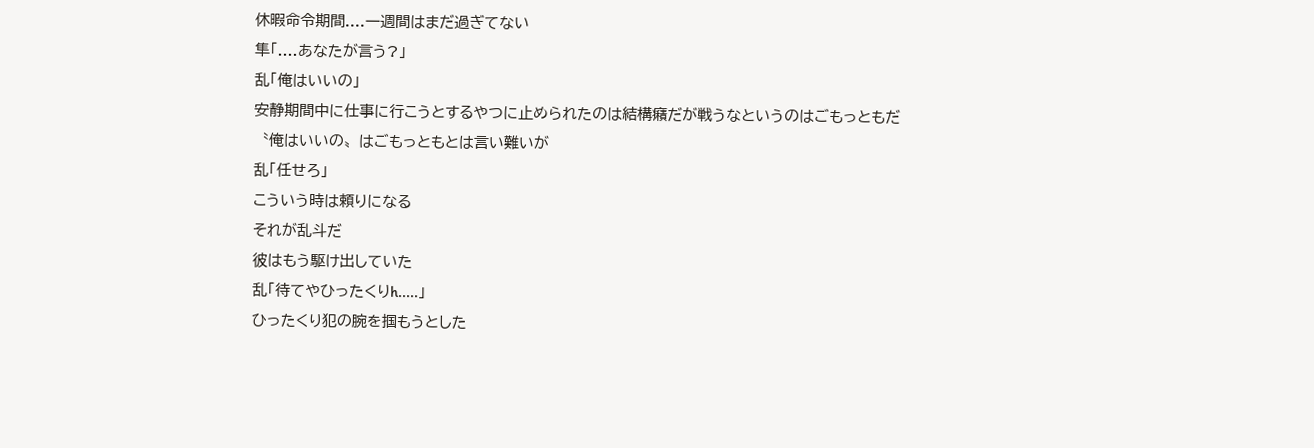休暇命令期間....一週間はまだ過ぎてない
隼「....あなたが言う?」
乱「俺はいいの」
安静期間中に仕事に行こうとするやつに止められたのは結構癪だが戦うなというのはごもっともだ
〝俺はいいの〟はごもっともとは言い難いが
乱「任せろ」
こういう時は頼りになる
それが乱斗だ
彼はもう駆け出していた
乱「待てやひったくりh.....」
ひったくり犯の腕を掴もうとした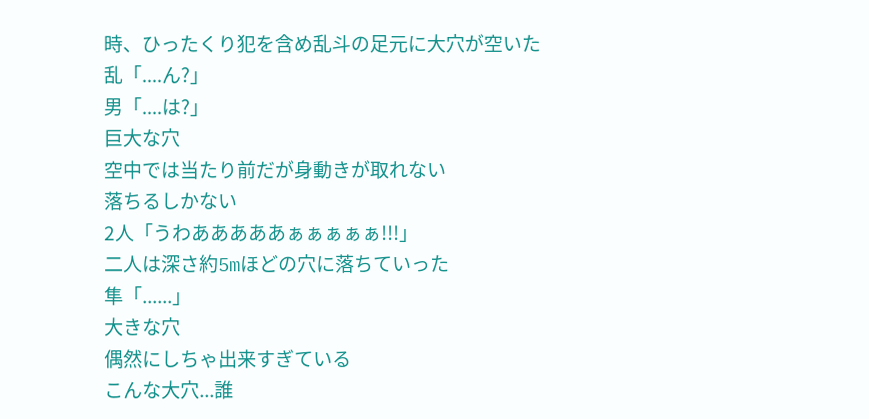時、ひったくり犯を含め乱斗の足元に大穴が空いた
乱「....ん?」
男「....は?」
巨大な穴
空中では当たり前だが身動きが取れない
落ちるしかない
2人「うわあああああぁぁぁぁぁ!!!」
二人は深さ約5mほどの穴に落ちていった
隼「......」
大きな穴
偶然にしちゃ出来すぎている
こんな大穴...誰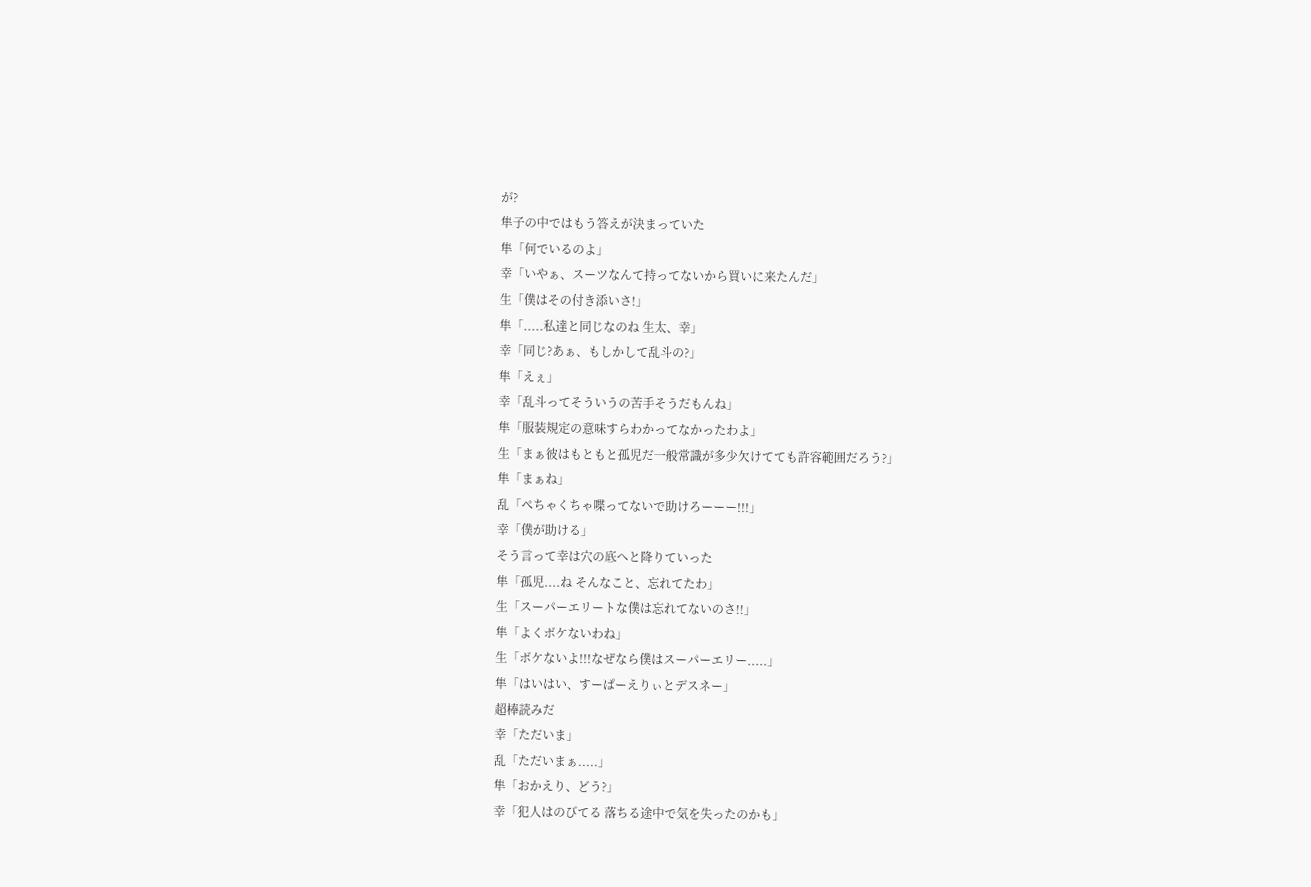が?
隼子の中ではもう答えが決まっていた
隼「何でいるのよ」
幸「いやぁ、スーツなんて持ってないから買いに来たんだ」
生「僕はその付き添いさ!」
隼「.....私達と同じなのね 生太、幸」
幸「同じ?あぁ、もしかして乱斗の?」
隼「えぇ」
幸「乱斗ってそういうの苦手そうだもんね」
隼「服装規定の意味すらわかってなかったわよ」
生「まぁ彼はもともと孤児だ一般常識が多少欠けてても許容範囲だろう?」
隼「まぁね」
乱「ぺちゃくちゃ喋ってないで助けろーーー!!!」
幸「僕が助ける」
そう言って幸は穴の底へと降りていった
隼「孤児....ね そんなこと、忘れてたわ」
生「スーパーエリートな僕は忘れてないのさ!!」
隼「よくボケないわね」
生「ボケないよ!!!なぜなら僕はスーパーエリー.....」
隼「はいはい、すーぱーえりぃとデスネー」
超棒読みだ
幸「ただいま」
乱「ただいまぁ.....」
隼「おかえり、どう?」
幸「犯人はのびてる 落ちる途中で気を失ったのかも」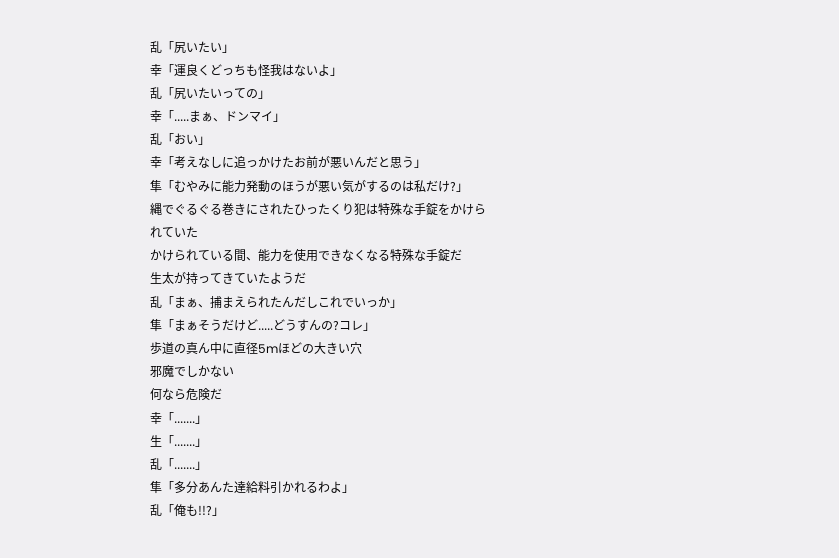乱「尻いたい」
幸「運良くどっちも怪我はないよ」
乱「尻いたいっての」
幸「.....まぁ、ドンマイ」
乱「おい」
幸「考えなしに追っかけたお前が悪いんだと思う」
隼「むやみに能力発動のほうが悪い気がするのは私だけ?」
縄でぐるぐる巻きにされたひったくり犯は特殊な手錠をかけられていた
かけられている間、能力を使用できなくなる特殊な手錠だ
生太が持ってきていたようだ
乱「まぁ、捕まえられたんだしこれでいっか」
隼「まぁそうだけど.....どうすんの?コレ」
歩道の真ん中に直径5mほどの大きい穴
邪魔でしかない
何なら危険だ
幸「.......」
生「.......」
乱「.......」
隼「多分あんた達給料引かれるわよ」
乱「俺も!!?」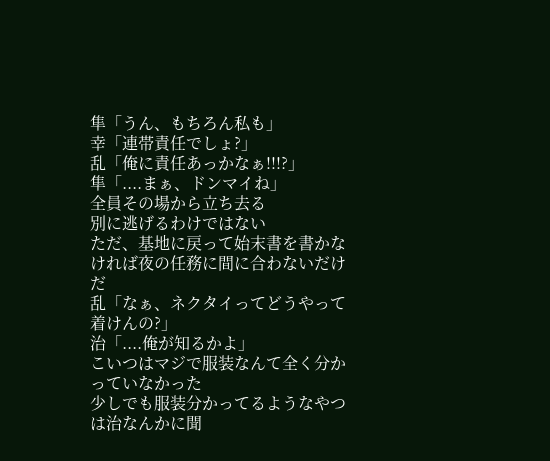隼「うん、もちろん私も」
幸「連帯責任でしょ?」
乱「俺に責任あっかなぁ!!!?」
隼「....まぁ、ドンマイね」
全員その場から立ち去る
別に逃げるわけではない
ただ、基地に戻って始末書を書かなければ夜の任務に間に合わないだけだ
乱「なぁ、ネクタイってどうやって着けんの?」
治「....俺が知るかよ」
こいつはマジで服装なんて全く分かっていなかった
少しでも服装分かってるようなやつは治なんかに聞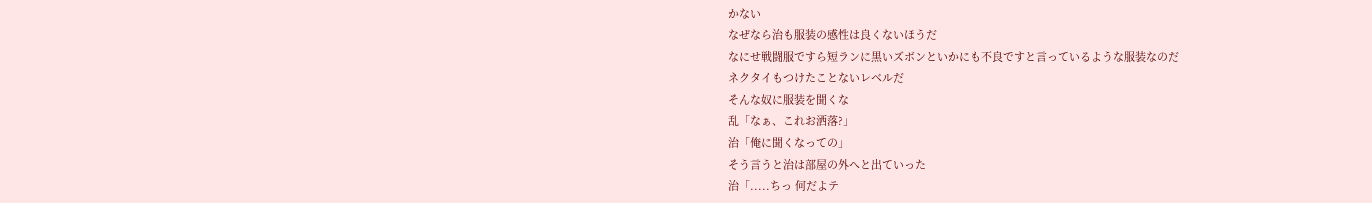かない
なぜなら治も服装の感性は良くないほうだ
なにせ戦闘服ですら短ランに黒いズボンといかにも不良ですと言っているような服装なのだ
ネクタイもつけたことないレベルだ
そんな奴に服装を聞くな
乱「なぁ、これお洒落?」
治「俺に聞くなっての」
そう言うと治は部屋の外へと出ていった
治「.....ちっ 何だよテ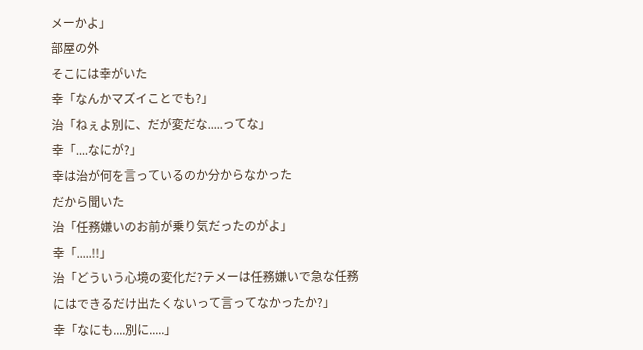メーかよ」
部屋の外
そこには幸がいた
幸「なんかマズイことでも?」
治「ねぇよ別に、だが変だな.....ってな」
幸「....なにが?」
幸は治が何を言っているのか分からなかった
だから聞いた
治「任務嫌いのお前が乗り気だったのがよ」
幸「.....!!」
治「どういう心境の変化だ?テメーは任務嫌いで急な任務にはできるだけ出たくないって言ってなかったか?」
幸「なにも....別に.....」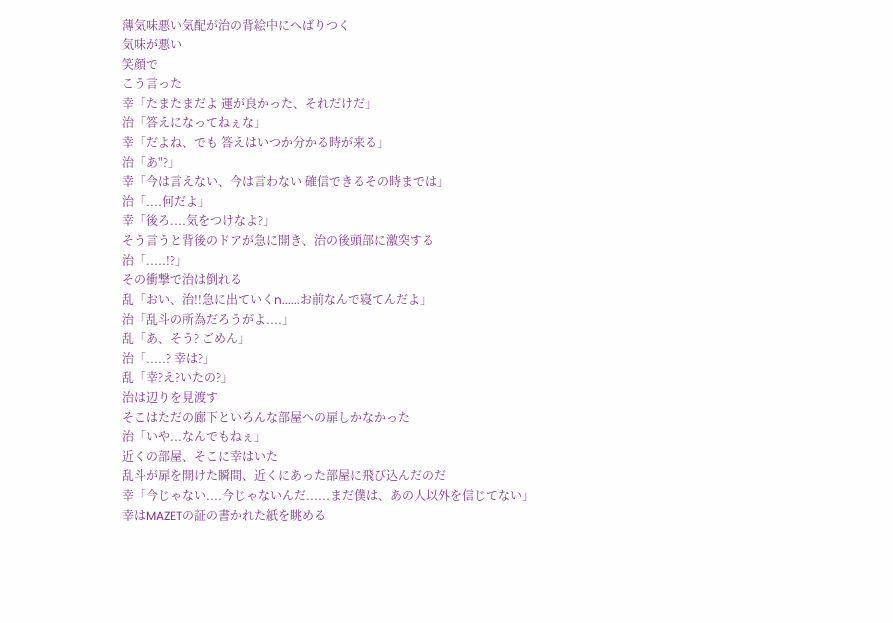薄気味悪い気配が治の背絵中にへばりつく
気味が悪い
笑顔で
こう言った
幸「たまたまだよ 運が良かった、それだけだ」
治「答えになってねぇな」
幸「だよね、でも 答えはいつか分かる時が来る」
治「あ"?」
幸「今は言えない、今は言わない 確信できるその時までは」
治「....何だよ」
幸「後ろ....気をつけなよ?」
そう言うと背後のドアが急に開き、治の後頭部に激突する
治「.....!?」
その衝撃で治は倒れる
乱「おい、治!!急に出ていくn......お前なんで寝てんだよ」
治「乱斗の所為だろうがよ....」
乱「あ、そう? ごめん」
治「.....? 幸は?」
乱「幸?え?いたの?」
治は辺りを見渡す
そこはただの廊下といろんな部屋への扉しかなかった
治「いや...なんでもねぇ」
近くの部屋、そこに幸はいた
乱斗が扉を開けた瞬間、近くにあった部屋に飛び込んだのだ
幸「今じゃない....今じゃないんだ......まだ僕は、あの人以外を信じてない」
幸はMAZETの証の書かれた紙を眺める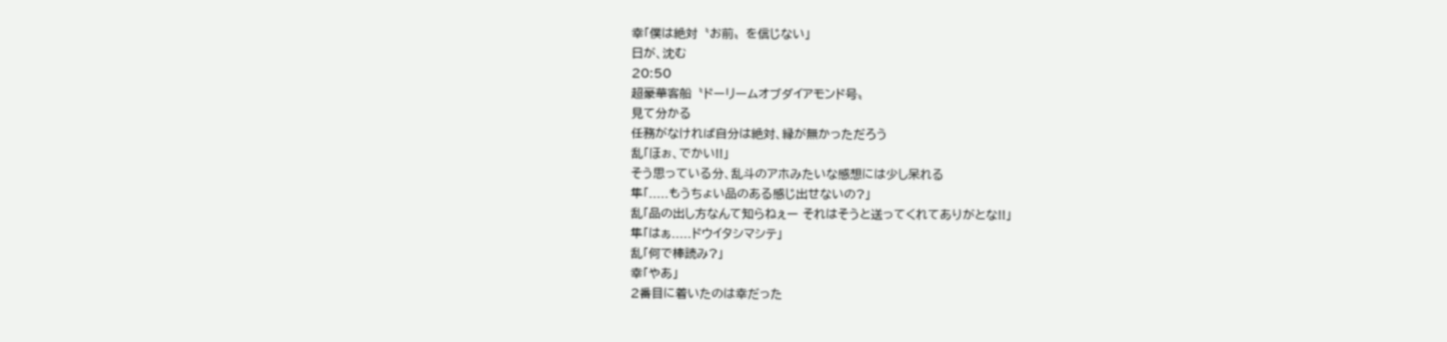幸「僕は絶対〝お前〟を信じない」
日が、沈む
20:50
超豪華客船〝ドーリームオブダイアモンド号〟
見て分かる
任務がなければ自分は絶対、縁が無かっただろう
乱「ほぉ、でかい!!」
そう思っている分、乱斗のアホみたいな感想には少し呆れる
隼「.....もうちょい品のある感じ出せないの?」
乱「品の出し方なんて知らねぇー それはそうと送ってくれてありがとな!!」
隼「はぁ.....ドウイタシマシテ」
乱「何で棒読み?」
幸「やあ」
2番目に着いたのは幸だった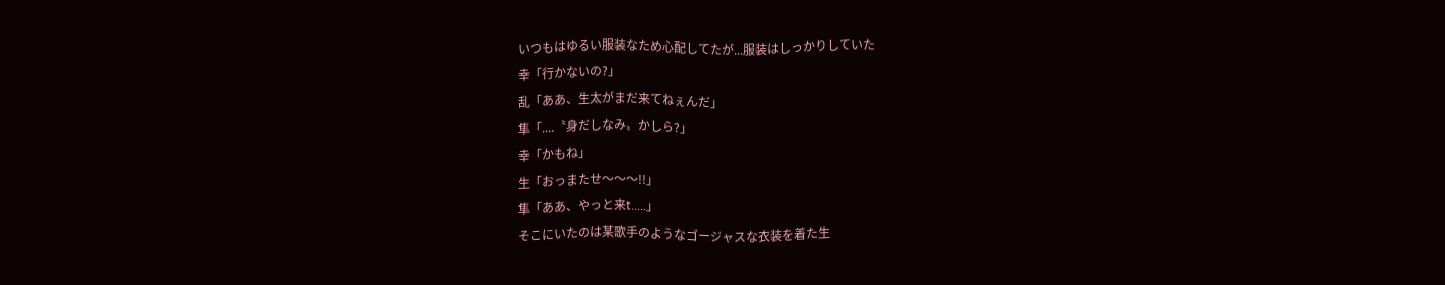いつもはゆるい服装なため心配してたが...服装はしっかりしていた
幸「行かないの?」
乱「ああ、生太がまだ来てねぇんだ」
隼「....〝身だしなみ〟かしら?」
幸「かもね」
生「おっまたせ〜〜〜!!」
隼「ああ、やっと来t.....」
そこにいたのは某歌手のようなゴージャスな衣装を着た生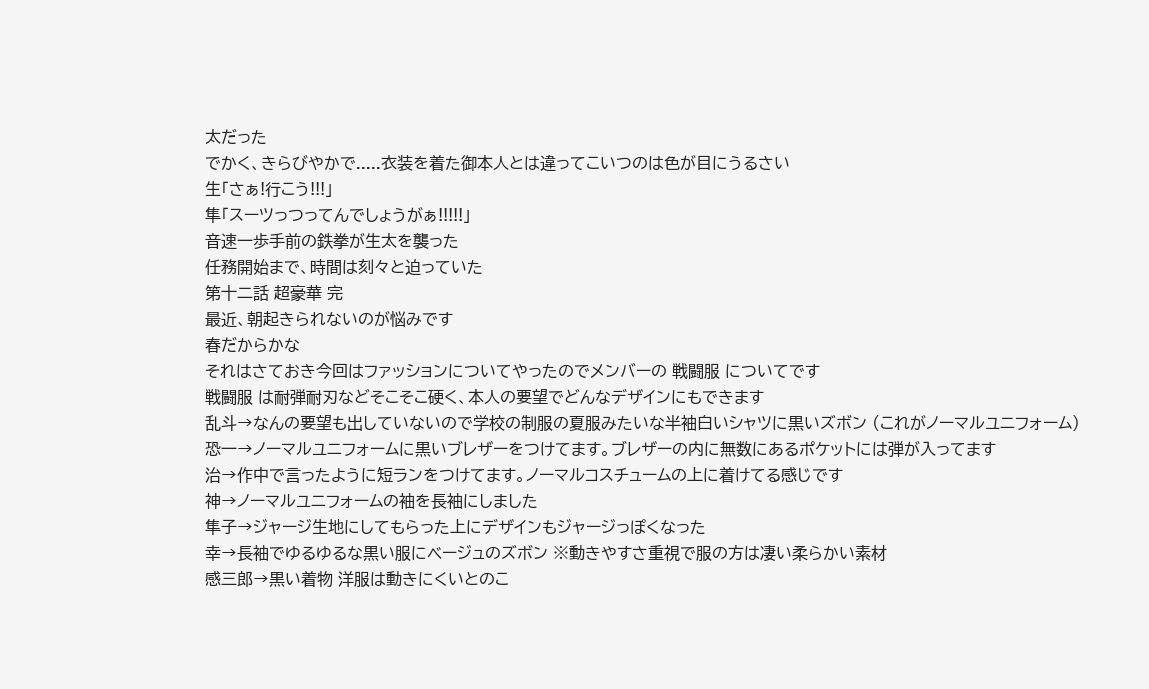太だった
でかく、きらびやかで.....衣装を着た御本人とは違ってこいつのは色が目にうるさい
生「さぁ!行こう!!!」
隼「スーツっつってんでしょうがぁ!!!!!」
音速一歩手前の鉄拳が生太を襲った
任務開始まで、時間は刻々と迫っていた
第十二話 超豪華 完
最近、朝起きられないのが悩みです
春だからかな
それはさておき今回はファッションについてやったのでメンバーの 戦闘服 についてです
戦闘服 は耐弾耐刃などそこそこ硬く、本人の要望でどんなデザインにもできます
乱斗→なんの要望も出していないので学校の制服の夏服みたいな半袖白いシャツに黒いズボン (これがノーマルユニフォーム)
恐一→ノーマルユニフォームに黒いブレザーをつけてます。ブレザーの内に無数にあるポケットには弾が入ってます
治→作中で言ったように短ランをつけてます。ノーマルコスチュームの上に着けてる感じです
神→ノーマルユニフォームの袖を長袖にしました
隼子→ジャージ生地にしてもらった上にデザインもジャージっぽくなった
幸→長袖でゆるゆるな黒い服にベージュのズボン ※動きやすさ重視で服の方は凄い柔らかい素材
感三郎→黒い着物 洋服は動きにくいとのこ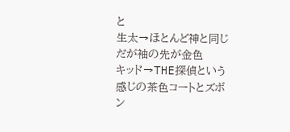と
生太→ほとんど神と同じだが袖の先が金色
キッド→THE探偵という感じの茶色コートとズボン